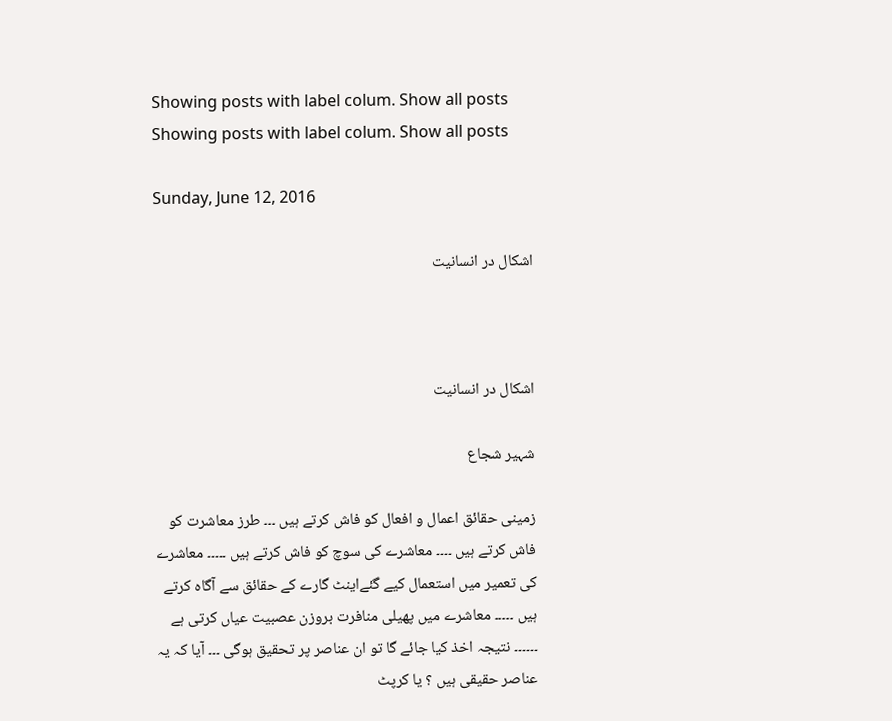Showing posts with label colum. Show all posts
Showing posts with label colum. Show all posts

Sunday, June 12, 2016

اشکال در انسانیت



اشکال در انسانیت

شہیر شجاع

زمینی حقائق اعمال و افعال کو فاش کرتے ہیں ۔۔۔ طرز معاشرت کو فاش کرتے ہیں ۔۔۔۔ معاشرے کی سوچ کو فاش کرتے ہیں ۔۔۔۔۔ معاشرے کی تعمیر میں استعمال کیے گئےاینٹ گارے کے حقائق سے آگاہ کرتے ہیں ۔۔۔۔۔ معاشرے میں پھیلی منافرت بروزن عصبیت عیاں کرتی ہے ۔۔۔۔۔۔ نتیجہ اخذ کیا جائے گا تو ان عناصر پر تحقیق ہوگی ۔۔۔ آیا کہ یہ عناصر حقیقی ہیں ؟ یا کرپٹ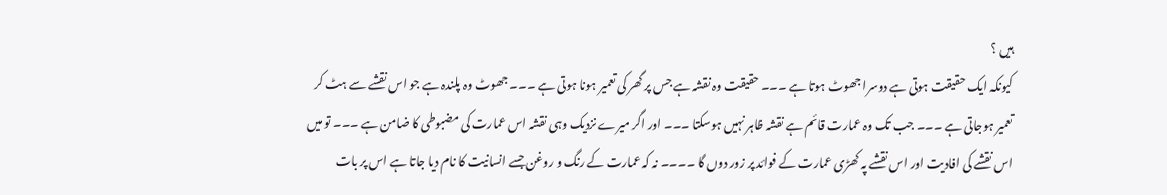ہیں ؟
کیونکہ ایک حقیقت ہوتی ہے دوسرا جھوٹ ہوتا ہے ۔۔۔ حقیقت وہ نقشہ ہے جس پر گھر کی تعمیر ہونا ہوتی ہے ۔۔۔ جھوٹ وہ پلندہ ہے جو اس نقشے سے ہٹ کر تعمیر ہوجاتی ہے ۔۔۔ جب تک وہ عمارت قائم ہے نقشہ ظاہر نہیں ہوسکتا ۔۔۔ اور اگر میرے نزدیک وہی نقشہ اس عمارت کی مضبوطی کا ضامن ہے ۔۔۔ تو میں اس نقشے کی افادیت اور اس نقشے پہ کھڑی عمارت کے فوائد پر زور دوں گا ۔۔۔۔ نہ کہ عمارت کے رنگ و روغن جسے انسانیت کا نام دیا جاتا ہے اس پر بات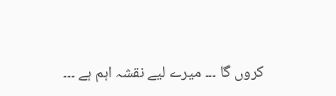کروں گا ۔۔۔ میرے لیے نقشہ اہم ہے ۔۔۔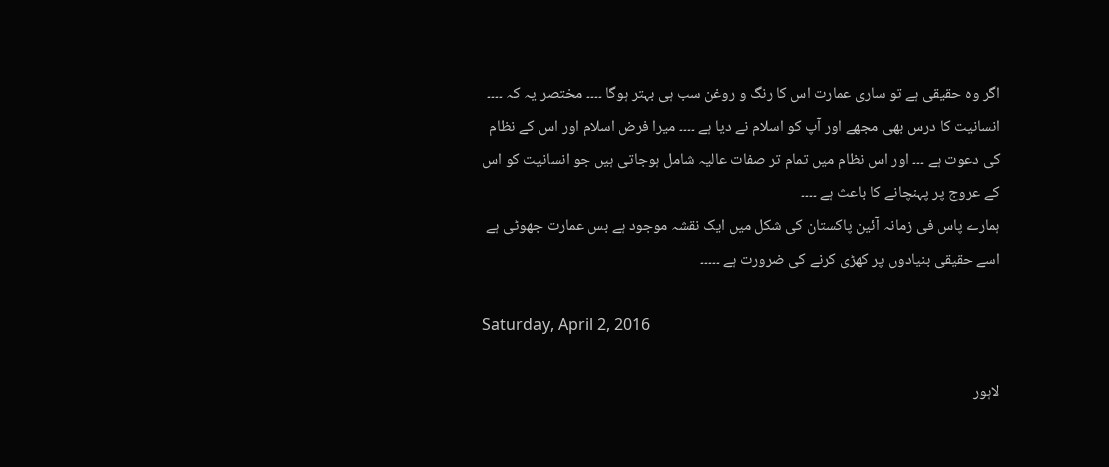اگر وہ حقیقی ہے تو ساری عمارت اس کا رنگ و روغن سب ہی بہتر ہوگا ۔۔۔۔ مختصر یہ کہ ۔۔۔۔ انسانیت کا درس بھی مجھے اور آپ کو اسلام نے دیا ہے ۔۔۔۔ میرا فرض اسلام اور اس کے نظام کی دعوت ہے ۔۔۔ اور اس نظام میں تمام تر صفات عالیہ شامل ہوجاتی ہیں جو انسانیت کو اس کے عروج پر پہنچانے کا باعث ہے ۔۔۔۔
ہمارے پاس فی زمانہ آئین پاکستان کی شکل میں ایک نقشہ موجود ہے بس عمارت جھوٹی ہے اسے حقیقی بنیادوں پر کھڑی کرنے کی ضرورت ہے ۔۔۔۔۔

Saturday, April 2, 2016

لاہور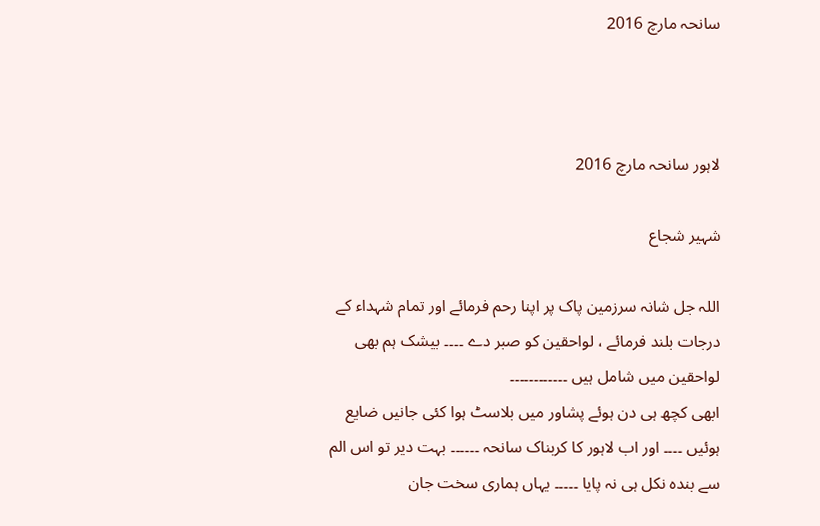سانحہ مارچ 2016



لاہور سانحہ مارچ 2016

شہیر شجاع

اللہ جل شانہ سرزمین پاک پر اپنا رحم فرمائے اور تمام شہداء کے درجات بلند فرمائے ، لواحقین کو صبر دے ۔۔۔۔ بیشک ہم بھی لواحقین میں شامل ہیں ۔۔۔۔۔۔۔۔۔۔۔۔
ابھی کچھ ہی دن ہوئے پشاور میں بلاسٹ ہوا کئی جانیں ضایع ہوئیں ۔۔۔۔ اور اب لاہور کا کربناک سانحہ ۔۔۔۔۔۔ بہت دیر تو اس الم سے بندہ نکل ہی نہ پایا ۔۔۔۔۔ یہاں ہماری سخت جان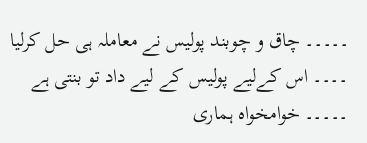۔۔۔۔۔ چاق و چوبند پولیس نے معاملہ ہی حل کرلیا ۔۔۔۔ اس کےلیے پولیس کے لیے داد تو بنتی ہے ۔۔۔۔۔ خوامخواہ ہماری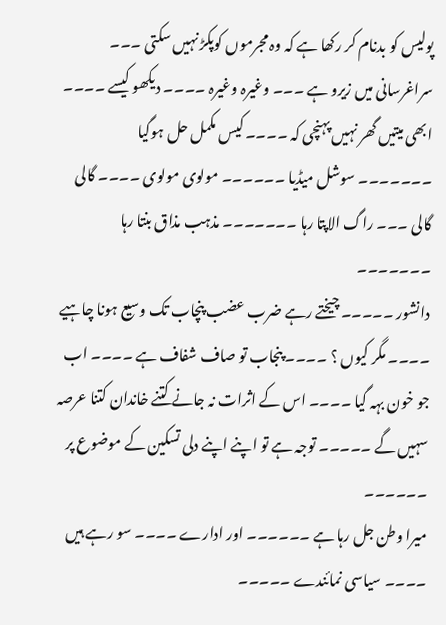پولیس کو بدنام کر رکھا ہے کہ وہ مجرموں کوپکڑ نہیں سکتی ۔۔۔ سراغرسانی میں زیرو ہے ۔۔۔ وغیرہ وغیرہ ۔۔۔۔ دیکھو کیسے ۔۔۔۔ ابھی میتیں گھر نہیں پہنچی کہ ۔۔۔۔ کیس مکمل حل ہوگیا ۔۔۔۔۔۔۔ سوشل میڈیا ۔۔۔۔۔۔ مولوی مولوی ۔۔۔۔ گالی گالی ۔۔۔ راگ الاپتا رہا ۔۔۔۔۔۔۔ مذہب مذاق بنتا رہا ۔۔۔۔۔۔۔
دانشور ۔۔۔۔۔ چیختے رہے ضرب عضب پنچاب تک وسیع ہونا چاہیے ۔۔۔۔ مگر کیوں ؟ ۔۔۔۔ پنجاب تو صاف شفاف ہے ۔۔۔۔ اب جو خون بہہ گیا ۔۔۔۔ اس کے اثرات نہ جانے کتنے خاندان کتنا عرصہ سہیں گے ۔۔۔۔۔ توجہ ہے تو اپنے اپنے دلی تسکین کے موضوع پر ۔۔۔۔۔۔
میرا وطن جل رہا ہے ۔۔۔۔۔۔ اور ادارے ۔۔۔۔ سو رہے ہیں ۔۔۔۔ سیاسی نمائندے ۔۔۔۔۔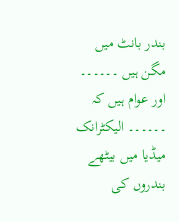بندر بانٹ میں مگن ہیں ۔۔۔۔۔۔ اور عوام ہیں کہ ۔۔۔۔۔۔ الیکٹرانک میڈیا میں بیٹھے بندروں کی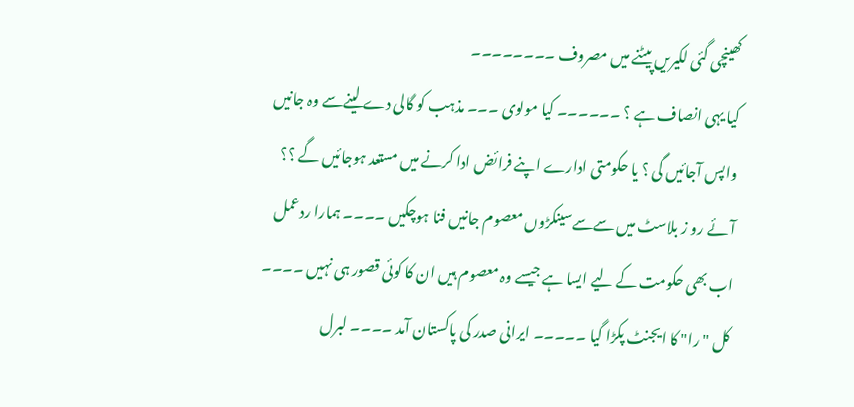کھینچی گئی لکیریں پیٹنے میں مصروف ۔۔۔۔۔۔۔۔
کیا یہی انصاف ہے ؟ ۔۔۔۔۔۔ کیا مولوی ۔۔۔ مذہب کو گالی دے لینےسے وہ جانیں واپس آجائیں گی ؟ یا حکومتی ادارے اپنے فرائض ادا کرنے میں مستعد ہوجائیں گے ؟؟
آئے رو ز بلاسٹ میں سےسےسینکڑوں معصوم جانیں فنا ہوچکیں ۔۔۔۔ ہمارا ردعمل اب بھی حکومت کے لیے ایسا ہے جیسے وہ معصوم ہیں ان کا کوئی قصور ہی نہیں ۔۔۔۔
کل " را" کا ایجنٹ پکڑا گیا ۔۔۔۔۔ ایرانی صدر کی پاکستان آمد ۔۔۔۔ لبرل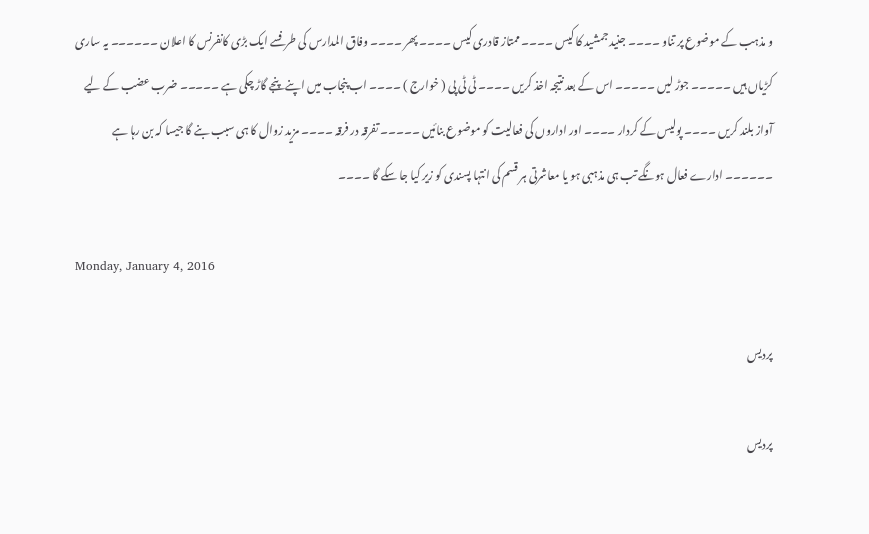و مذہب کے موضوع پر تناو ۔۔۔۔ جنید جمشید کا کیس ۔۔۔۔ ممتاز قادری کیس ۔۔۔۔ پھر ۔۔۔۔ وفاق المدارس کی طرفسے ایک بڑی کانفرنس کا اعلان ۔۔۔۔۔۔ یہ ساری کڑیاں ہیں ۔۔۔۔۔ جوڑ لیں ۔۔۔۔۔ اس کے بعد نتیجہ اخذ کریں ۔۔۔۔ ٹی ٹی پی ( خوارج ) ۔۔۔۔ اب پنجاب میں اپنے پنجے گاڑ چکی ہے ۔۔۔۔۔ ضرب عضب کے لیے آواز بلند کریں ۔۔۔۔ پولیس کے کردار ۔۔۔۔ اور اداروں کی فعالیت کو موضوع بنائیں ۔۔۔۔۔ تفرقہ در فرقہ ۔۔۔۔ مزید زوال کا ہی سبب بنے گا جیسا کہ بن رہا ہے ۔۔۔۔۔۔ ادارے فعال ہونگے تب ہی مذہبی ہو یا معاشرتی ہر قسم کی انتہا پسندی کو زیر کیا جا سکے گا ۔۔۔۔

Monday, January 4, 2016

پردیس

پردیس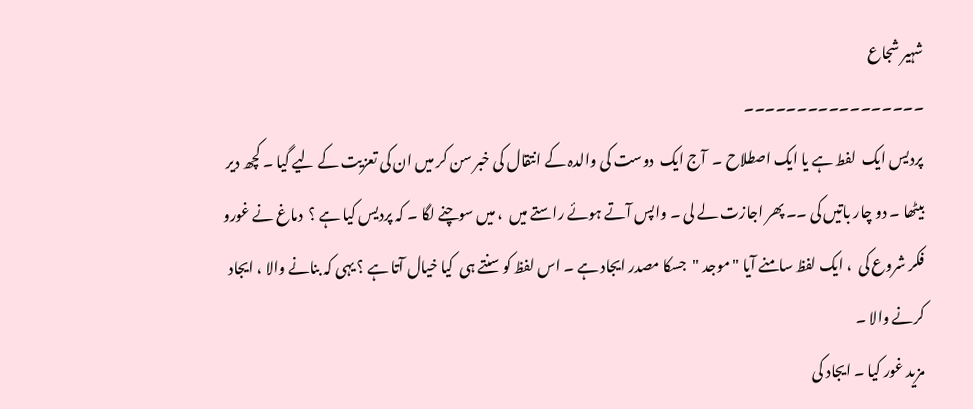شہیر شجاع
۔۔۔۔۔۔۔۔۔۔۔۔۔۔۔۔۔
پردیس ایک  لفط ہے یا ایک اصطلاح ۔  آج ایک  دوست کی والدہ کے انتقال کی خبر سن کر میں ان کی تعزیت کے لیے گیا ۔ کچھ دیر بیٹھا ۔ دو چار باتیں کی ۔۔ پھر اجازت لے لی ۔ واپس آتے ہوئے راستے میں  ، میں سوچنے لگا ۔ کہ پردیس کیا ہے ؟  دماغ نے غورو فکر شروع کی  ، ایک لفظ سامنے آیا " موجد "  جسکا مصدر ایجاد ہے ۔ اس لفظ کو سنتے ہی  کیا خیال آتا ہے ؟ یہی کہ بنانے والا ، ایجاد کرنے والا ۔
مزید غور کیا ۔ ایجاد کی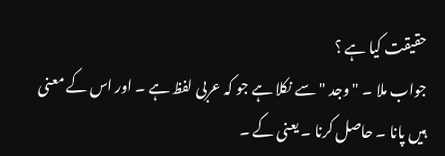حقیقت کیا ہے ؟
جواب ملا ۔ "وجد " سے نکلا ہے جو کہ عربی لفظ ہے ۔ اور اس کے معنی ہیں پانا ۔ حاصل کرنا ۔ یعنی کے ۔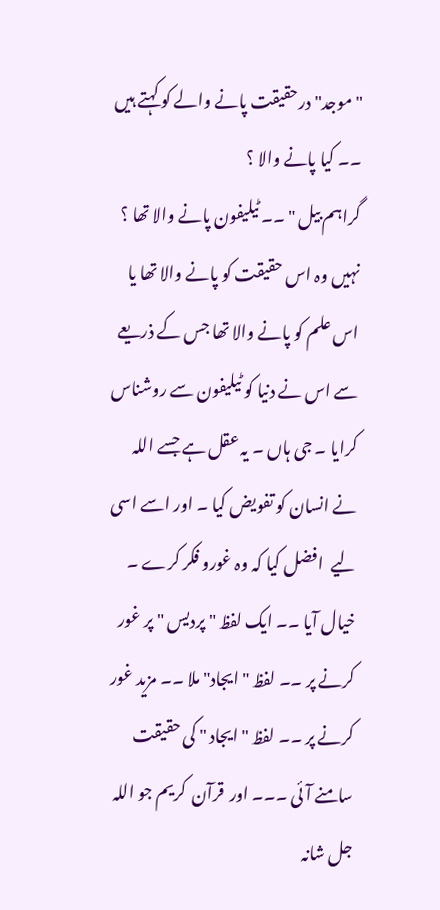" موجد" درحقیقت پانے والے کو کہتے ہیں ۔۔ کیا پانے والا ؟
گراہم بیل " ۔۔ ٹیلیفون پانے والا تھا ؟ نہیں وہ اس حقیقت کو پانے والا تھا یا اس علم کو پانے والا تھا جس کے ذریعے سے اس نے دنیا کو ٹیلیفون سے روشناس کرایا ۔ جی ہاں ۔ یہ عقل ہے جسے اللہ نے انسان کو تفویض کیا ۔ اور اسے اسی لیے  افضل کیا کہ وہ غورو فکر کرے ۔
خیال آیا ۔۔ ایک لفظ " پردیس " پر غور کرنے پر ۔۔ لفظ " ایجاد" ملا ۔۔ مزید غور کرنے پر ۔۔ لفظ " ایجاد " کی حقیقت سامنے آئی ۔۔۔ اور  قرآن  کریم جو اللہ جل شانہ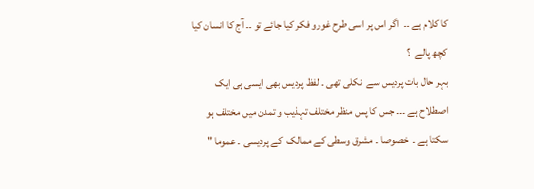کا کلام ہے ۔۔  اگر اس پر اسی طرح غورو فکر کیا جائے تو ۔۔ آج کا انسان کیا کچھ پالے  ؟
بہر حال بات پردیس سے  نکلی تھی ۔ لفظ پردیس بھی ایسی ہی ایک اصطلاح ہے ۔۔۔ جس کا پس منظر مختلف تہذیب و تمدن میں مختلف ہو سکتا ہے ۔  خصوصا ۔ مشرق وسطی کے ممالک  کے پردیسی ۔ عموما "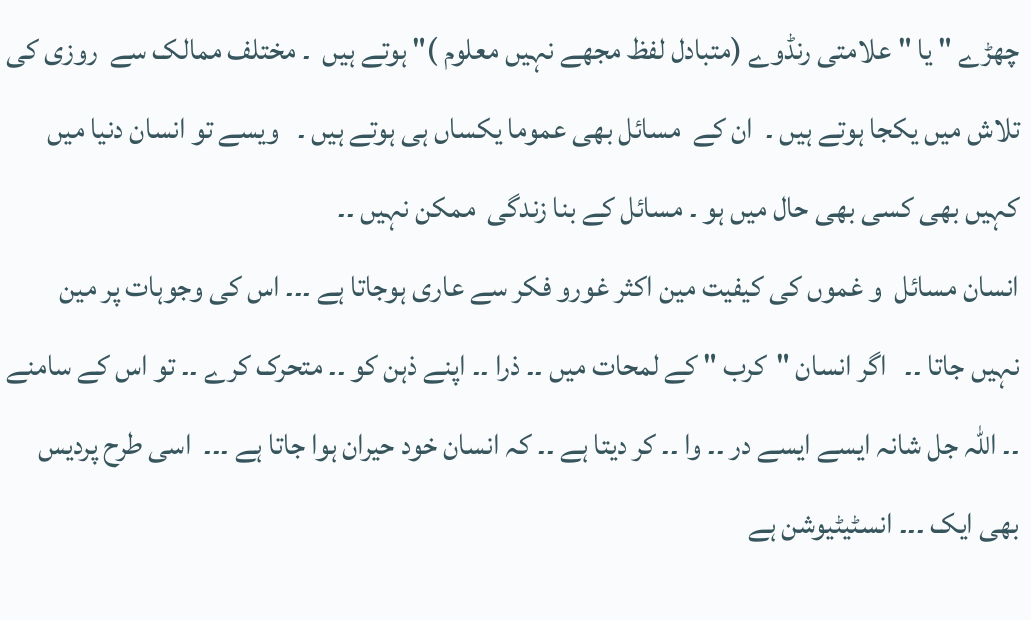چھڑے " یا " علامتی رنڈوے (متبادل لفظ مجھے نہیں معلوم )" ہوتے ہیں  ۔ مختلف ممالک سے  روزی کی تلاش میں یکجا ہوتے ہیں ۔  ان کے  مسائل بھی عموما یکساں ہی ہوتے ہیں ۔   ویسے تو انسان دنیا میں کہیں بھی کسی بھی حال میں ہو ۔ مسائل کے بنا زندگی  ممکن نہیں ۔۔
انسان مسائل  و غموں کی کیفیت مین اکثر غورو فکر سے عاری ہوجاتا ہے ۔۔۔ اس کی وجوہات پر مین نہیں جاتا ۔۔   اگر انسان "کرب " کے لمحات میں ۔۔ ذرا ۔۔ اپنے ذہن کو ۔۔ متحرک کرے ۔۔ تو اس کے سامنے ۔۔ اللہ جل شانہ ایسے ایسے در ۔۔ وا ۔۔ کر دیتا ہے ۔۔ کہ انسان خود حیران ہوا جاتا ہے ۔۔۔  اسی طرح پردیس بھی ایک ۔۔۔ انسٹیٹیوشن ہے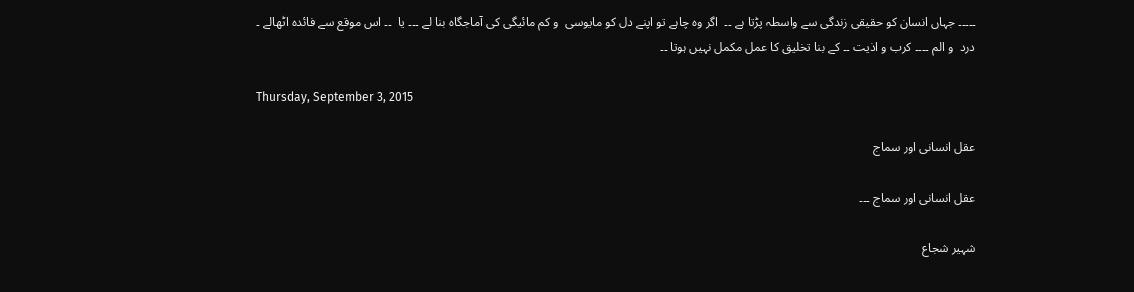۔۔۔۔۔ جہاں انسان کو حقیقی زندگی سے واسطہ پڑتا ہے ۔۔  اگر وہ چاہے تو اپنے دل کو مایوسی  و کم مائیگی کی آماجگاہ بنا لے ۔۔۔ یا  ۔۔ اس موقع سے فائدہ اٹھالے ۔
درد  و الم ۔۔۔۔ کرب و اذیت ۔۔ کے بنا تخلیق کا عمل مکمل نہیں ہوتا ۔۔

Thursday, September 3, 2015

عقل انسانی اور سماج

عقل انسانی اور سماج ۔۔۔

شہیر شجاع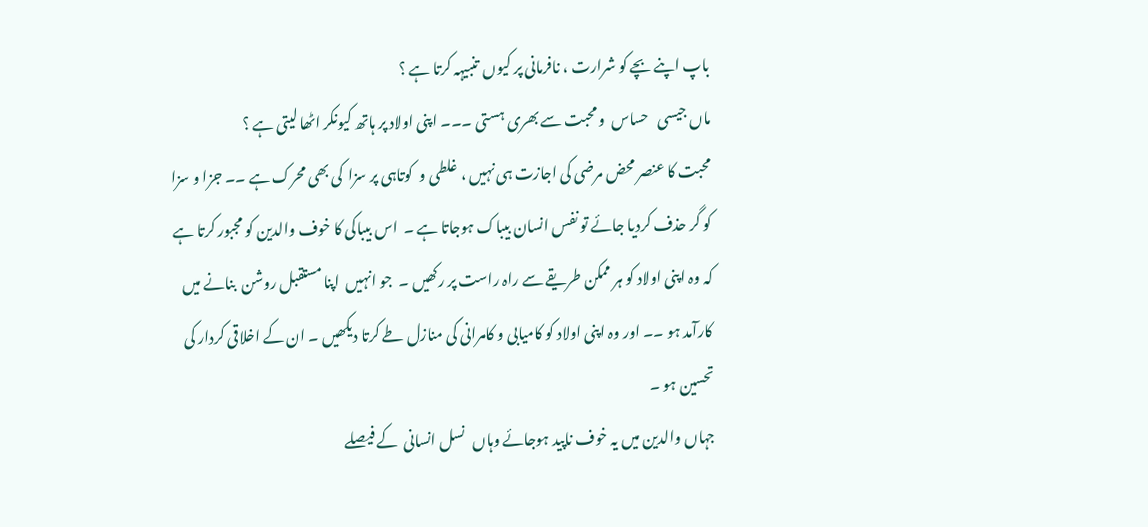باپ اپنے بچے کو شرارت ، نافرمانی پر کیوں  تنبیہہ کرتا ہے ؟
ماں جیسی   حساس  و محبت سے بھری ہستی ۔۔۔ اپنی اولاد پر ہاتھ کیونکر اٹھا لیتی ہے ؟
محبت کا عنصر محض مرضی کی اجازت ہی نہیں ، غلطی و  کوتاہی پر سزا  کی بھی محرک ہے ۔۔ جزا و سزا کو گر حذف کردیا جائے تو نفس انسان بیباک ہوجاتا ہے ۔  اس بیباکی کا خوف والدین کو مجبور کرتا ہے کہ وہ اپنی اولاد کو ہر ممکن طریقے سے راہ راست پر رکھیں ۔  جو انہیں  اپنا مستقبل روشن  بنانے میں کارآمد ہو ۔۔ اور وہ اپنی اولاد کو کامیابی و کامرانی کی منازل طے کرتا دیکھیں ۔ ان کے اخلاقی کردار کی تحسین ہو ۔
جہاں والدین میں یہ خوف ناپید ہوجائے وہاں   نسل انسانی  کے فیصلے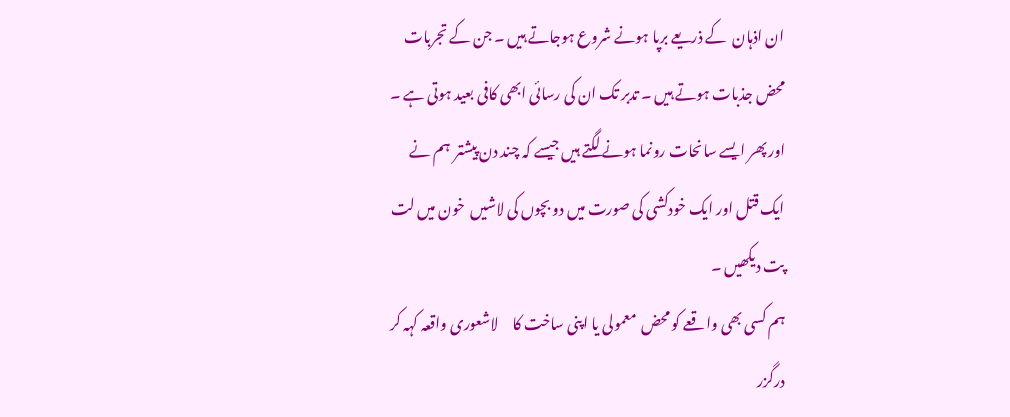ان اذہان  کے ذریعے برپا ہونے شروع ہوجاتے ہیں ۔ جن کے تجربات  محض جذبات ہوتے ہیں ۔ تدبر تک ان کی رسائی ابھی کافی بعید ہوتی ہے ۔ اور پھر ایسے سانحات رونما ہونے لگتے ہیں جیسے کہ چند دن پیشتر  ہم نے  ایک قتل اور ایک خودکشی کی صورت میں دو بچوں کی لاشیں  خون میں لت پت دیکھیں ۔
ہم کسی بھی واقعے کو محض  معمولی یا اپنی ساخت کا     لاشعوری واقعہ کہہ کر درگزر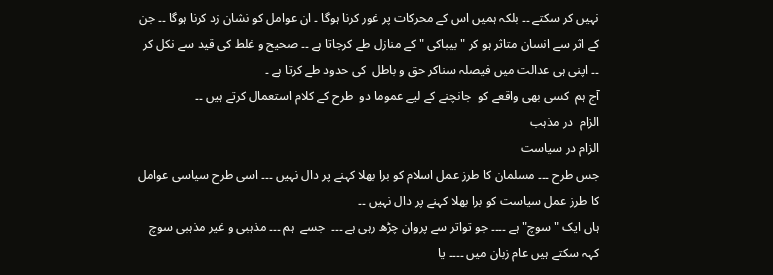نہیں کر سکتے ۔۔ بلکہ ہمیں اس کے محرکات پر غور کرنا ہوگا ۔ ان عوامل کو نشان زد کرنا ہوگا ۔۔ جن کے اثر سے انسان متاثر ہو کر " بیباکی " کے منازل طے کرجاتا ہے ۔۔ صحیح و غلط کی قید سے نکل کر ۔۔ اپنی ہی عدالت میں فیصلہ سناکر حق و باطل  کی حدود طے کرتا ہے ۔
آج ہم  کسی بھی واقعے کو  جانچنے کے لیے عموما دو  طرح کے کلام استعمال کرتے ہیں ۔۔
الزام  در مذہب
الزام در سیاست
جس طرح ۔۔۔ مسلمان کا طرز عمل اسلام کو برا بھلا کہنے پر دال نہیں ۔۔۔ اسی طرح سیاسی عوامل کا طرز عمل سیاست کو برا بھلا کہنے پر دال نہیں ۔۔
ہاں ایک " سوچ" ہے ۔۔۔۔ جو تواتر سے پروان چڑھ رہی ہے ۔۔۔  جسے  ہم ۔۔۔ مذہبی و غیر مذہبی سوچ کہہ سکتے ہیں عام زبان میں ۔۔۔۔ یا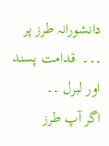دانشورانہ طرز پر ۔۔۔  قدامت پسند  اور لبرل ۔۔
اگر آپ طرز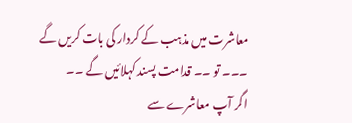معاشرت میں مذہب کے کردار کی بات کریں گے ۔۔۔ تو ۔۔ قدامت پسند کہلائیں گے ۔۔
اگر آپ معاشرے سے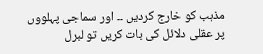مذہب کو خارج کردیں ۔۔ اور سماجی پہلووں  پر عقلی دلائل کی بات کریں تو لبرل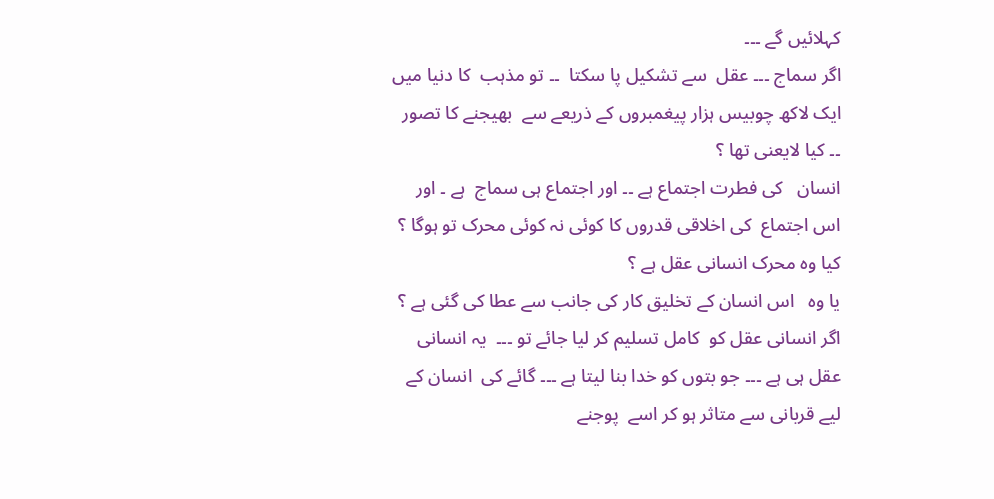کہلائیں گے ۔۔۔
اگر سماج ۔۔۔ عقل  سے تشکیل پا سکتا  ۔۔ تو مذہب  کا دنیا میں ایک لاکھ چوبیس ہزار پیغمبروں کے ذریعے سے  بھیجنے کا تصور ۔۔ کیا لایعنی تھا ؟
انسان   کی فطرت اجتماع ہے ۔۔ اور اجتماع ہی سماج  ہے ۔ اور اس اجتماع  کی اخلاقی قدروں کا کوئی نہ کوئی محرک تو ہوگا ؟
کیا وہ محرک انسانی عقل ہے ؟
یا وہ   اس انسان کے تخلیق کار کی جانب سے عطا کی گئی ہے ؟
اگر انسانی عقل کو  کامل تسلیم کر لیا جائے تو ۔۔۔  یہ انسانی عقل ہی ہے ۔۔۔ جو بتوں کو خدا بنا لیتا ہے ۔۔۔ گائے کی  انسان کے لیے قربانی سے متاثر ہو کر اسے  پوجنے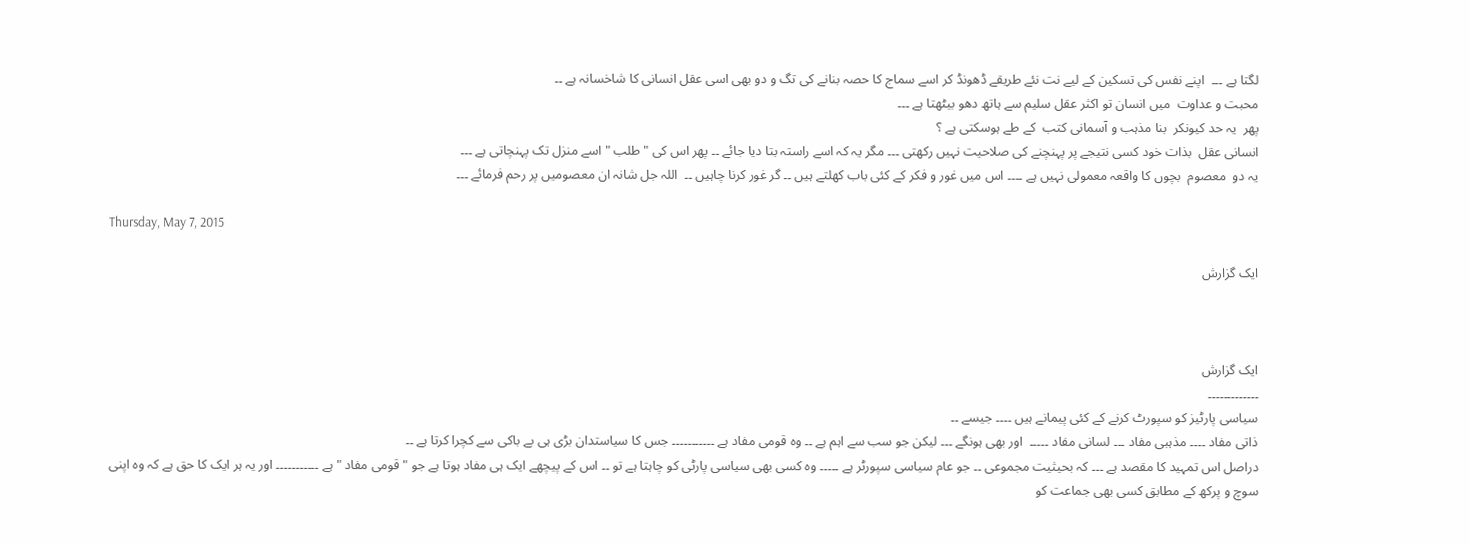لگتا ہے ۔۔۔  اپنے نفس کی تسکین کے لیے نت نئے طریقے ڈھونڈ کر اسے سماج کا حصہ بنانے کی تگ و دو بھی اسی عقل انسانی کا شاخسانہ ہے ۔۔
محبت و عداوت  میں انسان تو اکثر عقل سلیم سے ہاتھ دھو بیٹھتا ہے ۔۔۔
پھر  یہ حد کیونکر  بنا مذہب و آسمانی کتب  کے طے ہوسکتی ہے ؟
انسانی عقل  بذات خود کسی نتیجے پر پہنچنے کی صلاحیت نہیں رکھتی ۔۔۔ مگر یہ کہ اسے راستہ بتا دیا جائے ۔۔ پھر اس کی " طلب " اسے منزل تک پہنچاتی ہے ۔۔۔
یہ دو  معصوم  بچوں کا واقعہ معمولی نہیں ہے ۔۔۔۔ اس میں غور و فکر کے کئی باب کھلتے ہیں ۔۔ گر غور کرنا چاہیں ۔۔  اللہ جل شانہ ان معصومیں پر رحم فرمائے ۔۔۔

Thursday, May 7, 2015

ایک گزارش



ایک گزارش
۔۔۔۔۔۔۔۔۔۔۔۔۔
سیاسی پارٹیز کو سپورٹ کرنے کے کئی پیمانے ہیں ۔۔۔۔ جیسے ۔۔
ذاتی مفاد ۔۔۔۔ مذہبی مفاد ۔۔۔ لسانی مفاد ۔۔۔۔۔  اور بھی ہونگے ۔۔۔ لیکن جو سب سے اہم ہے ۔۔ وہ قومی مفاد ہے ۔۔۔۔۔۔۔۔۔۔۔ جس کا سیاستدان بڑی ہی بے باکی سے کچرا کرتا ہے ۔۔
دراصل اس تمہید کا مقصد ہے ۔۔۔ کہ بحیثیت مجموعی ۔۔ جو عام سیاسی سپورٹر ہے ۔۔۔۔۔ وہ کسی بھی سیاسی پارٹی کو چاہتا ہے تو ۔۔ اس کے پیچھے ایک ہی مفاد ہوتا ہے جو " قومی مفاد " ہے ۔۔۔۔۔۔۔۔۔۔۔ اور یہ ہر ایک کا حق ہے کہ وہ اپنی سوچ و پرکھ کے مطابق کسی بھی جماعت کو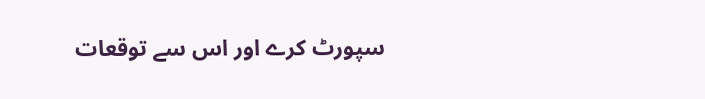سپورٹ کرے اور اس سے توقعات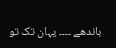باندھے ۔۔۔۔ یہان تک تو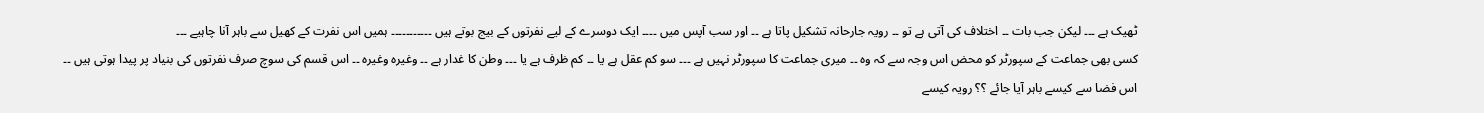ٹھیک ہے ۔۔۔ لیکن جب بات ۔۔ اختلاف کی آتی ہے تو ۔۔ رویہ جارحانہ تشکیل پاتا ہے ۔۔ اور سب آپس میں ۔۔۔۔ ایک دوسرے کے لیے نفرتوں کے بیج بوتے ہیں ۔۔۔۔۔۔۔۔۔۔۔ ہمیں اس نفرت کے کھیل سے باہر آنا چاہیے ۔۔۔
کسی بھی جماعت کے سپورٹر کو محض اس وجہ سے کہ وہ ۔۔ میری جماعت کا سپورٹر نہیں ہے ۔۔۔ سو کم عقل ہے یا ۔۔ کم ظرف ہے یا ۔۔۔ وطن کا غدار ہے ۔۔ وغیرہ وغیرہ ۔۔ اس قسم کی سوچ صرف نفرتوں کی بنیاد پر پیدا ہوتی ہیں ۔۔
اس فضا سے کیسے باہر آیا جائے ؟؟ رویہ کیسے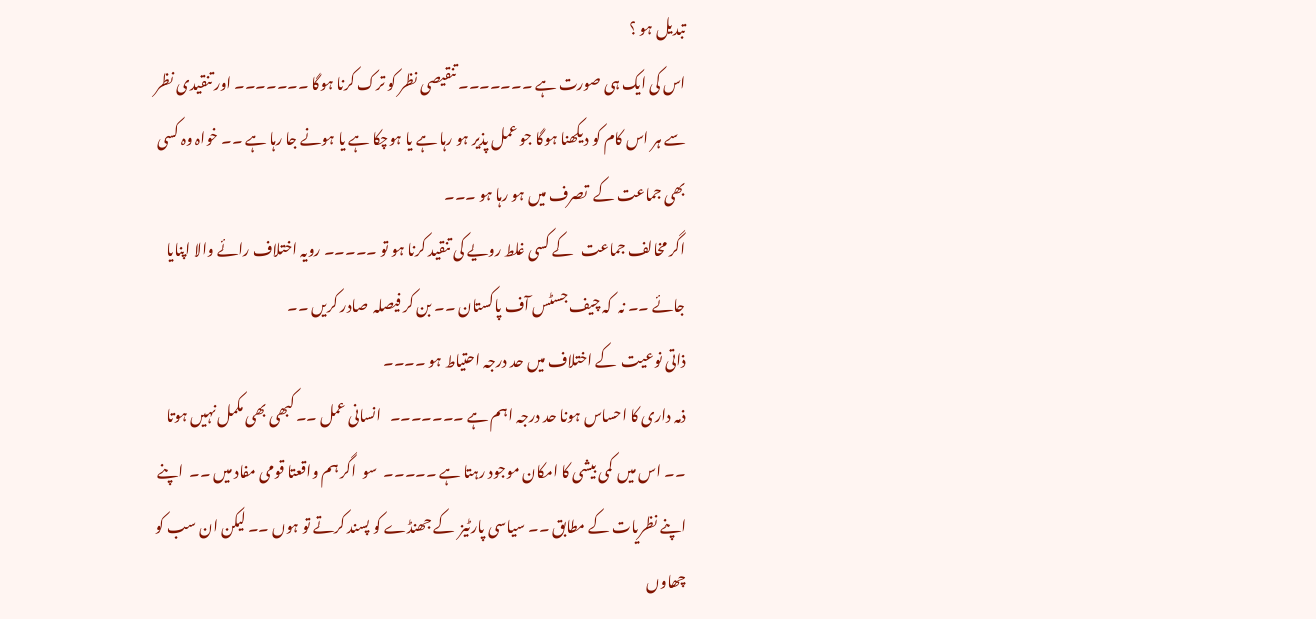تبدیل ہو ؟
اس کی ایک ہی صورت ہے ۔۔۔۔۔۔۔ تنقیصی نظر کو ترک کرنا ہوگا ۔۔۔۔۔۔۔ اور تنقیدی نظر سے ہر اس کام کو دیکھنا ہوگا جو عمل پذیر ہو رہا ہے یا ہوچکا ہے یا ہونے جا رہا ہے ۔۔ خواہ وہ کسی بھی جماعت کے  تصرف میں ہو رہا ہو ۔۔۔
اگر مخالف جماعت   کے کسی غلط رویے کی تنقید کرنا ہو تو ۔۔۔۔۔ رویہ اختلاف رائے والا اپنایا جائے ۔۔ نہ  کہ چیف جسٹس آف پاکستان ۔۔ بن کر فیصلہ  صادر کریں ۔۔
ذاتی نوعیت  کے اختلاف میں حد درجہ احتیاط ہو ۔۔۔۔
ذمہ داری کا احساس ہونا حد درجہ اہم ہے ۔۔۔۔۔۔۔   انسانی عمل ۔۔ کبھی بھی مکمل نہیں ہوتا ۔۔ اس میں  کمی بیشی کا امکان موجود رہتا ہے ۔۔۔۔۔  سو  اگر ہم واقعتا قومی مفاد میں ۔۔  اپنے اپنے نظریات کے مطابق ۔۔ سیاسی پارٹیز  کے جھنڈے کو پسند کرتے تو ہوں ۔۔ لیکن ان سب کو چھاوں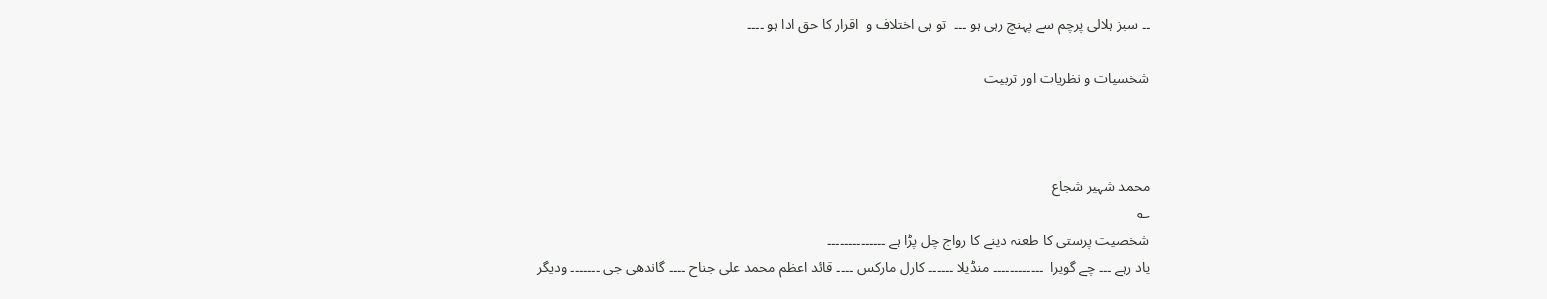۔۔ سبز ہلالی پرچم سے پہنچ رہی ہو ۔۔۔  تو ہی اختلاف و  اقرار کا حق ادا ہو ۔۔۔۔

شخسیات و نظریات اور تربیت



محمد شہیر شجاع
؎
شخصیت پرستی کا طعنہ دینے کا رواج چل پڑا ہے ۔۔۔۔۔۔۔۔۔۔۔۔۔۔
یاد رہے ۔۔۔ چے گویرا  ۔۔۔۔۔۔۔۔۔۔۔۔ منڈیلا ۔۔۔۔۔۔ کارل مارکس ۔۔۔۔ قائد اعظم محمد علی جناح ۔۔۔۔ گاندھی جی ۔۔۔۔۔۔۔ ودیگر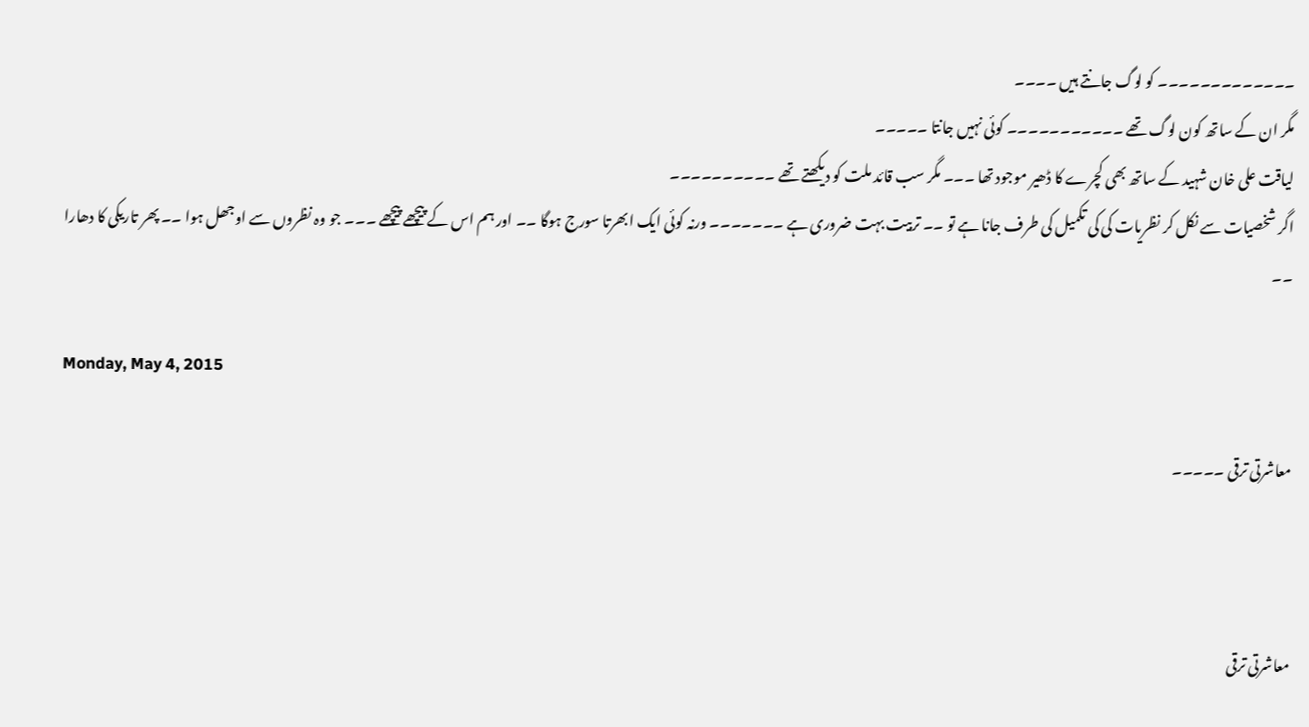۔۔۔۔۔۔۔۔۔۔۔۔۔ کو لوگ جانتے ہیں ۔۔۔۔
مگر ان کے ساتھ کون لوگ تھے ۔۔۔۔۔۔۔۔۔۔۔ کوئی نہیں جانتا ۔۔۔۔۔
لیاقت علی خان شہید کے ساتھ بھی کچرے کا ڈھیر موجود تھا ۔۔۔ مگر سب قائد ملت کو دیکھتے تھے ۔۔۔۔۔۔۔۔۔۔
اگر شخصیات سے نکل کر نظریات کی کی تکمیل کی طرف جانا ہے تو ۔۔ تربیت بہت ضروری ہے ۔۔۔۔۔۔۔ ورنہ کوئی ایک ابھرتا سورج ہوگا ۔۔ اور ہم اس کے پیچھے پیچھے ۔۔۔ جو وہ نظروں سے اوجھل ہوا ۔۔ پھر تاریکی کا دھارا ۔۔

Monday, May 4, 2015

معاشرتی ترقی ۔۔۔۔۔



معاشرتی ترقی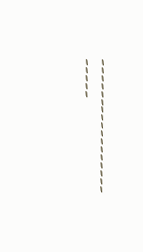۔۔۔۔۔
۔۔۔۔۔۔۔۔۔۔۔۔۔۔۔۔۔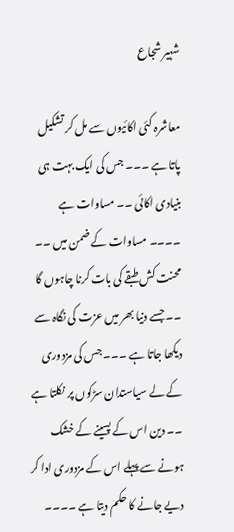شہیر شجاع

معاشرہ کئی اکائیوں سے مل کر تشکیل پاتا ہے ۔۔۔ جس کی ایک بہت ہی بنیادی اکائی ۔۔ مساوات ہے ۔۔۔۔ مساوات کے ضمن میں ۔۔ محنت کش طبقے کی بات کرنا چاہوں گا ۔۔ جسے دنیا بھر میں عزت کی نگاہ سے دیکھا جاتا ہے ۔۔۔ جس کی مزدوری  کے لے سیاستدان سڑکوں پر نکلتا ہے ۔۔ دین اس کے پسینے کے خشک ہونے سے پہلے اس کے مزدوری ادا کر دیے جانے کا حکم دیتا ہے ۔۔۔۔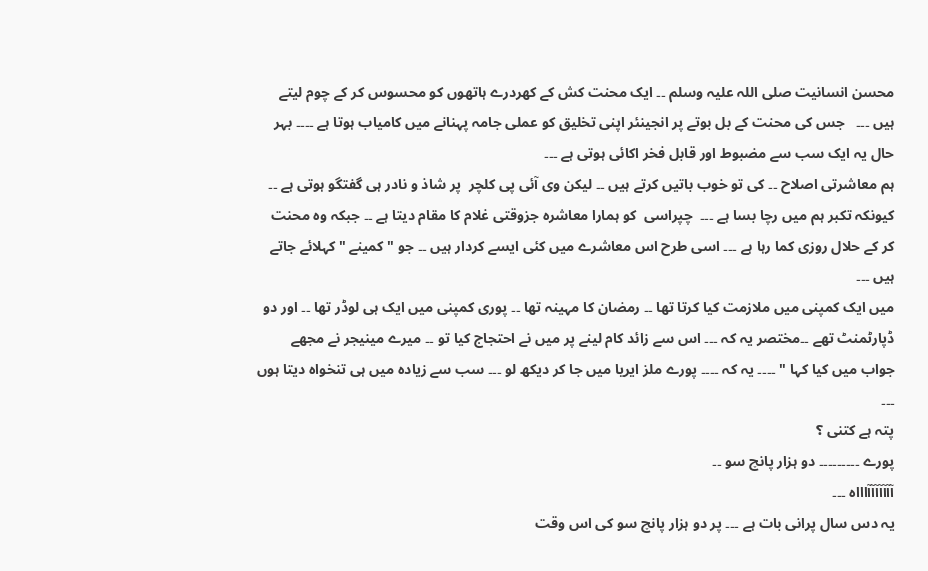محسن انسانیت صلی اللہ علیہ وسلم ۔۔ ایک محنت کش کے کھردرے ہاتھوں کو محسوس کر کے چوم لیتے ہیں ۔۔۔   جس کی محنت کے بل بوتے پر انجینئر اپنی تخلیق کو عملی جامہ پہنانے میں کامیاب ہوتا ہے ۔۔۔۔ بہر حال یہ ایک سب سے مضبوط اور قابل فخر اکائی ہوتی ہے ۔۔۔
ہم معاشرتی اصلاح ۔۔ کی تو خوب باتیں کرتے ہیں ۔۔ لیکن وی آئی پی کلچر  پر شاذ و نادر ہی گفتگو ہوتی ہے ۔۔ کیونکہ تکبر ہم میں رچا بسا ہے ۔۔۔  چپراسی  کو ہمارا معاشرہ جزوقتی غلام کا مقام دیتا ہے ۔۔ جبکہ وہ محنت کر کے حلال روزی کما رہا ہے ۔۔۔ اسی طرح اس معاشرے میں کئی ایسے کردار ہیں ۔۔ جو " کمینے " کہلائے جاتے ہیں ۔۔۔
میں ایک کمپنی میں ملازمت کیا کرتا تھا ۔۔ رمضان کا مہینہ تھا ۔۔ پوری کمپنی میں ایک ہی لوڈر تھا ۔۔ اور دو ڈپارٹمنٹ تھے ۔۔مختصر یہ کہ ۔۔۔ اس سے زائد کام لینے پر میں نے احتجاج کیا تو ۔۔ میرے مینیجر نے مجھے جواب میں کیا کہا " ۔۔۔۔ یہ کہ ۔۔۔۔ پورے ملز ایریا میں جا کر دیکھ لو ۔۔۔ سب سے زیادہ میں ہی تنخواہ دیتا ہوں ۔۔۔
پتہ ہے کتنی ؟
پورے ۔۔۔۔۔۔۔۔۔ دو ہزار پانچ سو ۔۔
آآآآآآآاااہ ۔۔۔
یہ دس سال پرانی بات ہے ۔۔۔ پر دو ہزار پانچ سو کی اس وقت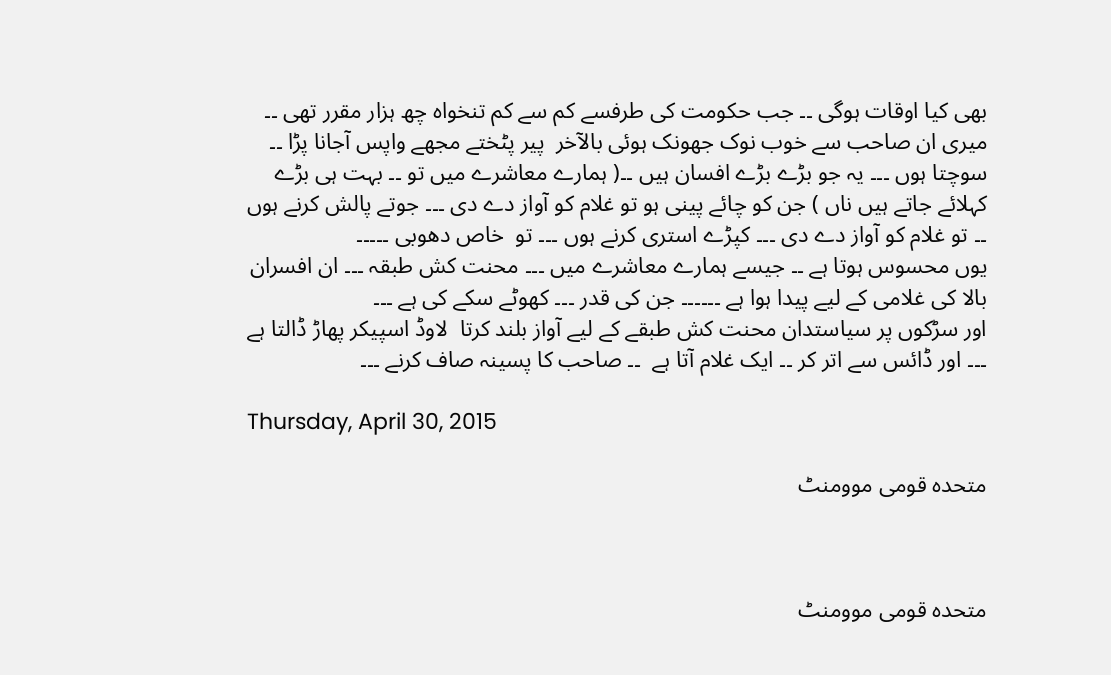بھی کیا اوقات ہوگی ۔۔ جب حکومت کی طرفسے کم سے کم تنخواہ چھ ہزار مقرر تھی ۔۔
میری ان صاحب سے خوب نوک جھونک ہوئی بالآخر  پیر پٹختے مجھے واپس آجانا پڑا ۔۔
سوچتا ہوں ۔۔۔ یہ جو بڑے بڑے افسان ہیں ۔۔( ہمارے معاشرے میں تو ۔۔ بہت ہی بڑے کہلائے جاتے ہیں ناں ) جن کو چائے پینی ہو تو غلام کو آواز دے دی ۔۔۔ جوتے پالش کرنے ہوں ۔۔ تو غلام کو آواز دے دی ۔۔۔ کپڑے استری کرنے ہوں ۔۔۔ تو  خاص دھوبی ۔۔۔۔۔
یوں محسوس ہوتا ہے ۔۔ جیسے ہمارے معاشرے میں ۔۔۔ محنت کش طبقہ ۔۔۔ ان افسران بالا کی غلامی کے لیے پیدا ہوا ہے ۔۔۔۔۔۔ جن کی قدر ۔۔۔ کھوٹے سکے کی ہے ۔۔۔
اور سڑکوں پر سیاستدان محنت کش طبقے کے لیے آواز بلند کرتا  لاوڈ اسپیکر پھاڑ ڈالتا ہے ۔۔۔ اور ڈائس سے اتر کر ۔۔ ایک غلام آتا ہے  ۔۔ صاحب کا پسینہ صاف کرنے ۔۔۔

Thursday, April 30, 2015

متحدہ قومی موومنٹ



متحدہ قومی موومنٹ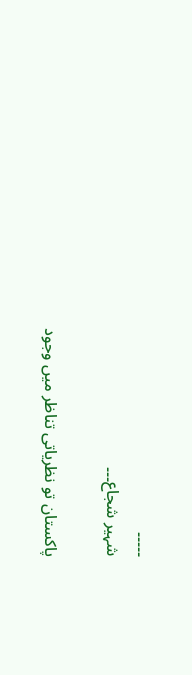۔۔۔۔۔
شہیر شجاع۔۔۔

پاکستان تو نظریاتی تناظر میں وجود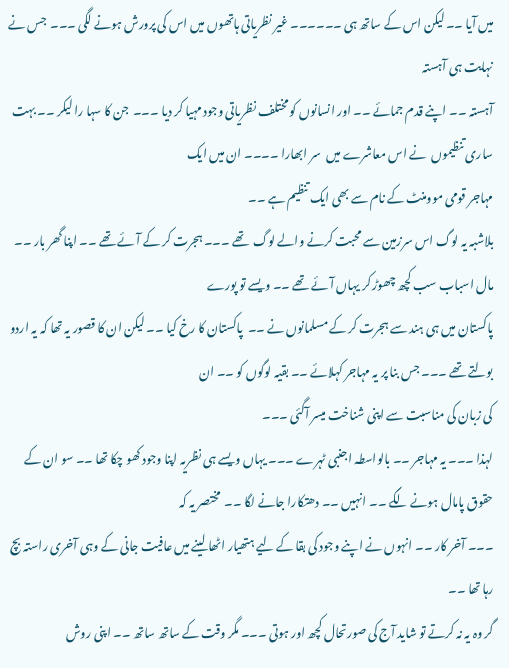میں آیا ۔۔ لیکن اس کے ساتھ ہی ۔۔۔۔۔۔ غیر نظریاتی ہاتھوں میں اس کی پرورش ہونے لگی ۔۔۔  جس نے نہایت ہی آہستہ
آہستہ ۔۔ اپنے قدم جمائے ۔۔ اور انسانوں کو مختلف نظریاتی وجود مہیا کر دیا ۔۔۔  جن کا سہا را لیکر ۔۔ بہت ساری تنظیموں  نے اس معاشرے میں  سر ابھارا ۔۔۔۔ ان میں ایک
مہاجر قومی موومنٹ کے نام سے بھی ایک تنظیم ہے ۔۔
بلاشبہ یہ لوگ اس سرزمین سے محبت کرنے والے لوگ  تھے ۔۔۔ ہجرت کر کے آئے تھے ۔۔ اپنا گھر بار ۔۔ مال اسباب سب کچھ چھوڑ کر یہاں آئے تھے ۔۔ ویسے تو پورے
پاکستان میں ہی ہند سے ہجرت کر کے مسلمانوں نے ۔۔  پاکستان کا رخ کیا ۔۔ لیکن ان کا قصور یہ تھا کہ یہ اردو بولتے تھے ۔۔۔ جس بنا پر یہ مہاجر کہلائے ۔۔ بقیہ لوگوں کو ۔۔ ان
کی زبان کی مناسبت سے اپنی شناخت میسر آگئی ۔۔۔
لہذا ۔۔۔ یہ مہاجر ۔۔ بالواسطہ اجنبی ٹہرے ۔۔۔ یہاں ویسے ہی نظریہ اپنا وجود کھو چکا تھا ۔۔ سو ان کے حقوق پامال ہونے لگے ۔۔ انہیں ۔۔ دھتکارا جانے لگا ۔۔  مختصر یہ کہ
۔۔۔ آخر کار ۔۔ انہوں نے اپنے وجود کی بقا کے لیے ہتھیار اٹھا لینے میں عافیت جانی کے وہی آخری راستہ بچ رہا تھا ۔۔
گر وہ یہ نہ کرتے تو شاید آج کی صورتحال کچھ اور ہوتی ۔۔۔ مگر وقت کے ساتھ ساتھ ۔۔ اپنی روش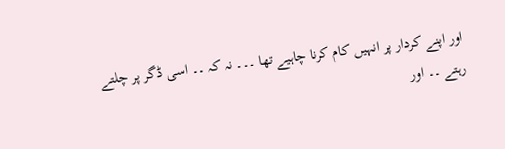اور اپنے کردار پر انہیں کام کرنا چاہیے تھا ۔۔۔ نہ کہ ۔۔ اسی ڈگر پر چلتے
رہتے ۔۔ اور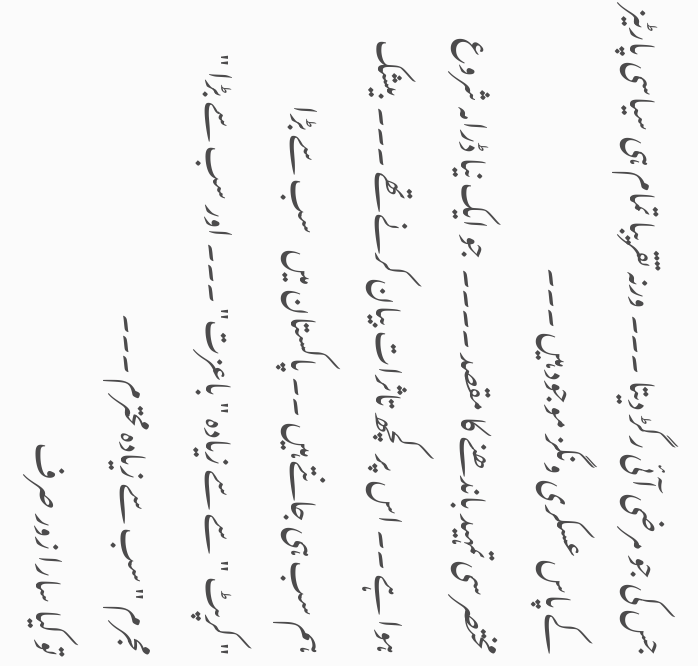جس کی جو مرضی آئی رگڑ دیتا ۔۔۔ ورنہ تقریبا تمام ہی سیاسی پارٹیز کے پاس عسکری ونگز موجود ہیں ۔۔۔
مختصر سی تمہید باندھنے کا مقصد ۔۔۔۔  جو ایک نیا ڈرامہ شروع ہوا ہے ۔۔ اس  پر  کچھ تاثرات بیان کرنے تھے ۔۔۔  بیشک ہم سب ہی جانتے ہیں ۔۔ پاکستان میں   سب سے بڑا
" کرپٹ " سے سے زیادہ " باعزت" ۔۔۔ اور سب سے بڑا " مجرم " سب سے زیادہ محترم ۔۔۔
تو کیا سارا زور صرف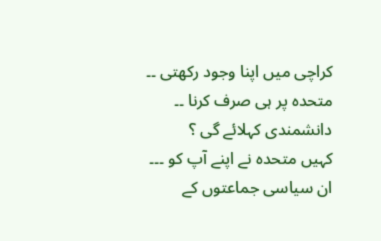کراچی میں اپنا وجود رکھتی ۔۔ متحدہ پر ہی صرف کرنا ۔۔ دانشمندی کہلائے گی ؟
کہیں متحدہ نے اپنے آپ کو ۔۔۔ ان سیاسی جماعتوں کے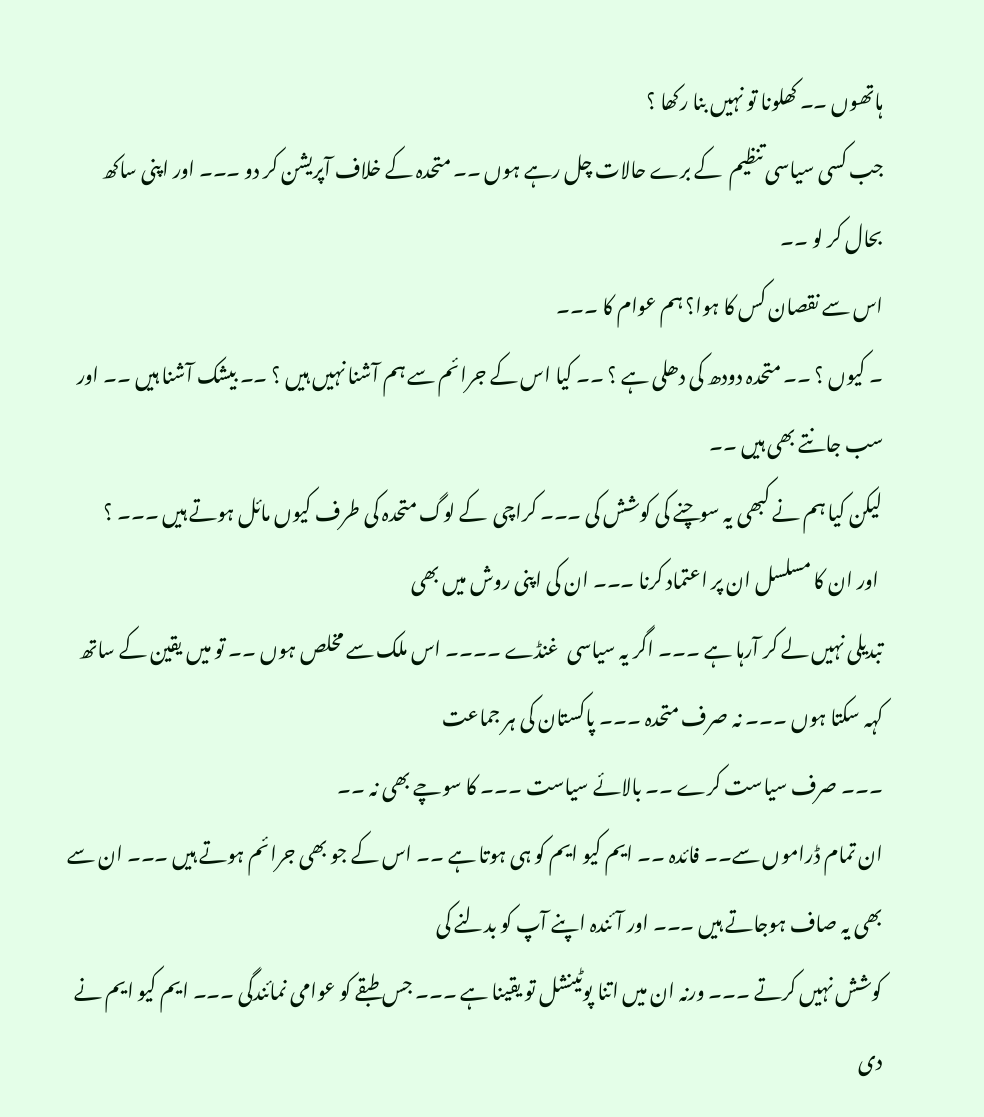ہاتھوں ۔۔ کھلونا تو نہیں بنا رکھا ؟
جب کسی سیاسی تنظیم  کے برے حالات چل رہے ہوں ۔۔ متحدہ کے خلاف آپریشن کر دو ۔۔۔ اور اپنی ساکھ بحال کر لو ۔۔
اس سے نقصان کس کا ہوا؟ ہم عوام کا ۔۔۔
۔ کیوں ؟ ۔۔ متحدہ دودھ کی دھلی ہے ؟ ۔۔ کیا اس کے جرائم سے ہم آشنا نہیں ہیں ؟ ۔۔ بیشک آشنا ہیں ۔۔ اور سب جانتے بھی ہیں ۔۔
لیکن کیا ہم نے کبھی یہ سوچنے کی کوشش کی ۔۔۔ کراچی  کے لوگ متحدہ کی طرف کیوں مائل ہوتے ہیں ۔۔۔ ؟
 اور ان کا مسلسل ان پر اعتماد کرنا ۔۔۔ ان کی اپنی روش میں بھی
تبدیلی نہیں لے کر آرہا ہے ۔۔۔ اگر یہ سیاسی  غنڈے ۔۔۔۔ اس ملک سے مخلص ہوں ۔۔ تو میں یقین کے ساتھ کہہ سکتا ہوں ۔۔۔ نہ صرف متحدہ ۔۔۔ پاکستان کی ہر جماعت
۔۔۔ صرف سیاست کرے ۔۔ بالائے سیاست ۔۔۔ کا سوچے بھی نہ ۔۔
ان تمام ڈراموں سے۔۔ فائدہ ۔۔ ایم کیو ایم کو ہی ہوتا ہے ۔۔ اس کے جو بھی جرائم ہوتے ہیں ۔۔۔ ان سے بھی یہ صاف ہوجاتے ہیں ۔۔۔ اور آئندہ اپنے آپ کو بدلنے کی
کوشش نہیں کرتے ۔۔۔ ورنہ ان میں اتنا پوٹینشل تو یقینا ہے ۔۔۔ جس طبقے کو عوامی نمائندگی ۔۔۔ ایم کیو ایم نے دی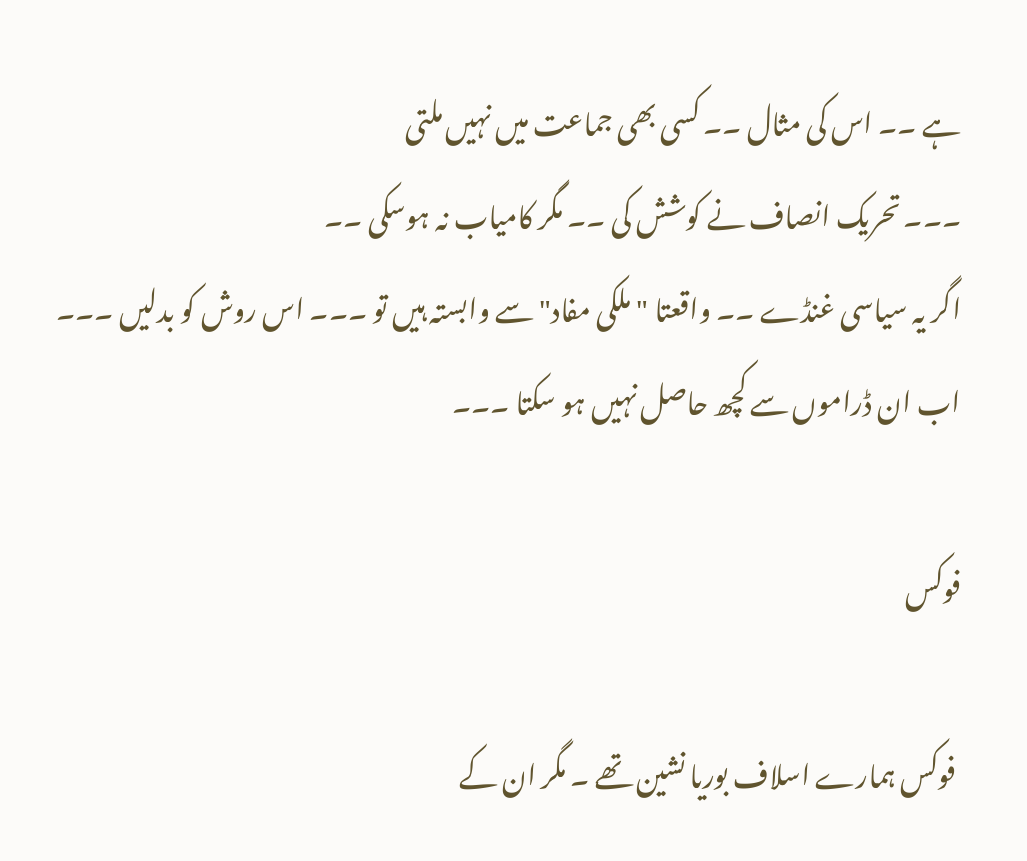ہے ۔۔ اس کی مثال ۔۔ کسی بھی جماعت میں نہیں ملتی
۔۔۔ تحریک انصاف نے کوشش کی ۔۔ مگر کامیاب نہ ہوسکی ۔۔
اگر یہ سیاسی غنڈے ۔۔ واقعتا " ملکی مفاد" سے وابستہ ہیں تو ۔۔۔ اس روش کو بدلیں ۔۔۔ اب ان ڈراموں سے کچھ حاصل نہیں ہو سکتا ۔۔۔

فوکس

 فوکس ہمارے اسلاف بوریا نشین تھے ۔ مگر ان کے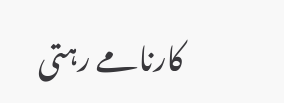کارنامے رہتی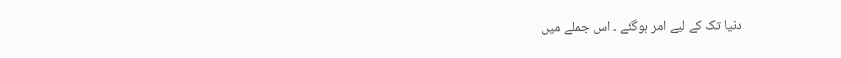دنیا تک کے لیے امر ہوگئے ۔ اس جملے میں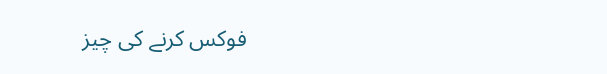فوکس کرنے کی چیز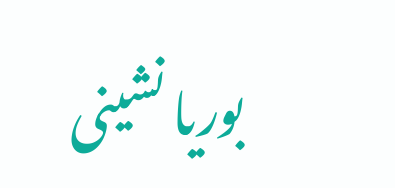بوریا نشینی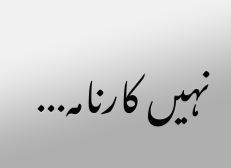نہیں کارنامہ...